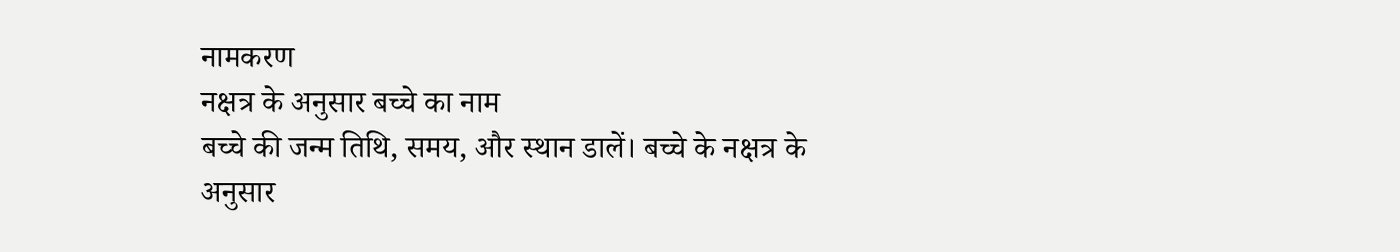नामकरण
नक्षत्र के अनुसार बच्चे का नाम
बच्चे की जन्म तिथि, समय, और स्थान डालें। बच्चे के नक्षत्र के अनुसार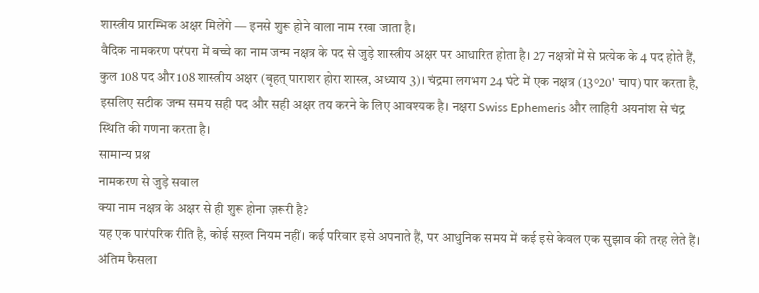शास्त्रीय प्रारम्भिक अक्षर मिलेंगे — इनसे शुरू होने वाला नाम रखा जाता है।
वैदिक नामकरण परंपरा में बच्चे का नाम जन्म नक्षत्र के पद से जुड़े शास्त्रीय अक्षर पर आधारित होता है। 27 नक्षत्रों में से प्रत्येक के 4 पद होते हैं, कुल 108 पद और 108 शास्त्रीय अक्षर (बृहत् पाराशर होरा शास्त्र, अध्याय 3)। चंद्रमा लगभग 24 घंटे में एक नक्षत्र (13°20' चाप) पार करता है, इसलिए सटीक जन्म समय सही पद और सही अक्षर तय करने के लिए आवश्यक है। नक्षरा Swiss Ephemeris और लाहिरी अयनांश से चंद्र स्थिति की गणना करता है।
सामान्य प्रश्न
नामकरण से जुड़े सवाल
क्या नाम नक्षत्र के अक्षर से ही शुरू होना ज़रूरी है?
यह एक पारंपरिक रीति है, कोई सख़्त नियम नहीं। कई परिवार इसे अपनाते हैं, पर आधुनिक समय में कई इसे केवल एक सुझाव की तरह लेते हैं। अंतिम फैसला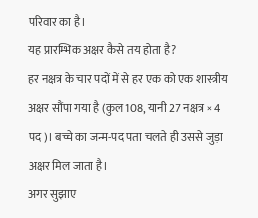परिवार का है।
यह प्रारम्भिक अक्षर कैसे तय होता है?
हर नक्षत्र के चार पदों में से हर एक को एक शास्त्रीय अक्षर सौंपा गया है (कुल 108, यानी 27 नक्षत्र × 4 पद)। बच्चे का जन्म-पद पता चलते ही उससे जुड़ा अक्षर मिल जाता है।
अगर सुझाए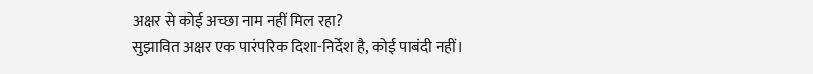अक्षर से कोई अच्छा नाम नहीं मिल रहा?
सुझावित अक्षर एक पारंपरिक दिशा-निर्देश है, कोई पाबंदी नहीं।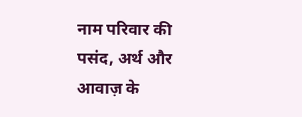नाम परिवार की पसंद, अर्थ और आवाज़ के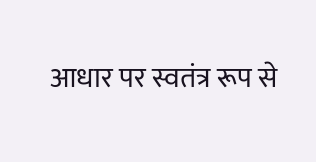आधार पर स्वतंत्र रूप से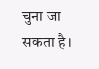चुना जा सकता है।